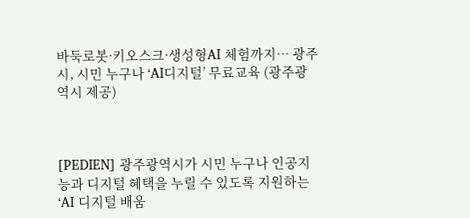바둑로봇·키오스크·생성형AI 체험까지… 광주시, 시민 누구나 ‘AI디지털’ 무료교육 (광주광역시 제공)



[PEDIEN] 광주광역시가 시민 누구나 인공지능과 디지털 혜택을 누릴 수 있도록 지원하는 ‘AI 디지털 배움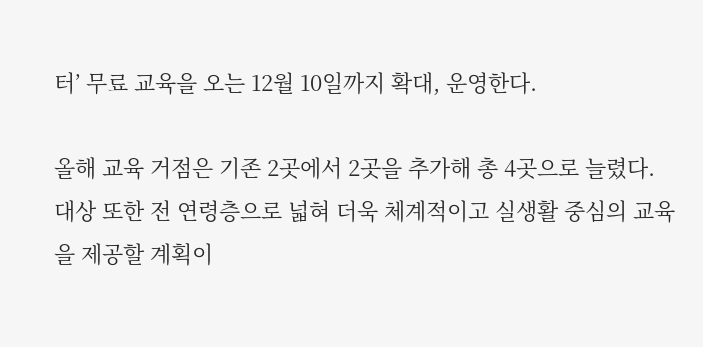터’ 무료 교육을 오는 12월 10일까지 확대, 운영한다.

올해 교육 거점은 기존 2곳에서 2곳을 추가해 총 4곳으로 늘렸다. 대상 또한 전 연령층으로 넓혀 더욱 체계적이고 실생활 중심의 교육을 제공할 계획이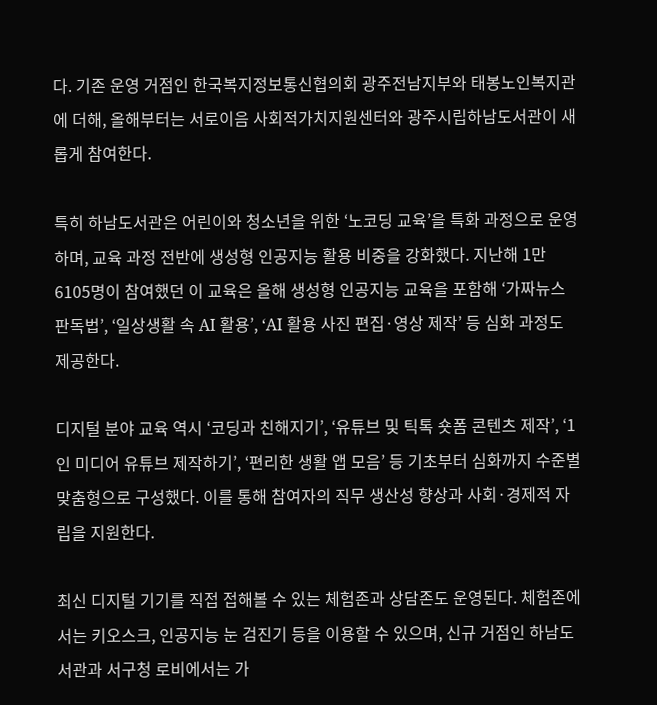다. 기존 운영 거점인 한국복지정보통신협의회 광주전남지부와 태봉노인복지관에 더해, 올해부터는 서로이음 사회적가치지원센터와 광주시립하남도서관이 새롭게 참여한다.

특히 하남도서관은 어린이와 청소년을 위한 ‘노코딩 교육’을 특화 과정으로 운영하며, 교육 과정 전반에 생성형 인공지능 활용 비중을 강화했다. 지난해 1만6105명이 참여했던 이 교육은 올해 생성형 인공지능 교육을 포함해 ‘가짜뉴스 판독법’, ‘일상생활 속 AI 활용’, ‘AI 활용 사진 편집·영상 제작’ 등 심화 과정도 제공한다.

디지털 분야 교육 역시 ‘코딩과 친해지기’, ‘유튜브 및 틱톡 숏폼 콘텐츠 제작’, ‘1인 미디어 유튜브 제작하기’, ‘편리한 생활 앱 모음’ 등 기초부터 심화까지 수준별 맞춤형으로 구성했다. 이를 통해 참여자의 직무 생산성 향상과 사회·경제적 자립을 지원한다.

최신 디지털 기기를 직접 접해볼 수 있는 체험존과 상담존도 운영된다. 체험존에서는 키오스크, 인공지능 눈 검진기 등을 이용할 수 있으며, 신규 거점인 하남도서관과 서구청 로비에서는 가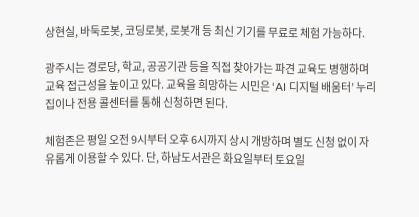상현실, 바둑로봇, 코딩로봇, 로봇개 등 최신 기기를 무료로 체험 가능하다.

광주시는 경로당, 학교, 공공기관 등을 직접 찾아가는 파견 교육도 병행하며 교육 접근성을 높이고 있다. 교육을 희망하는 시민은 ‘AI 디지털 배움터’ 누리집이나 전용 콜센터를 통해 신청하면 된다.

체험존은 평일 오전 9시부터 오후 6시까지 상시 개방하며 별도 신청 없이 자유롭게 이용할 수 있다. 단, 하남도서관은 화요일부터 토요일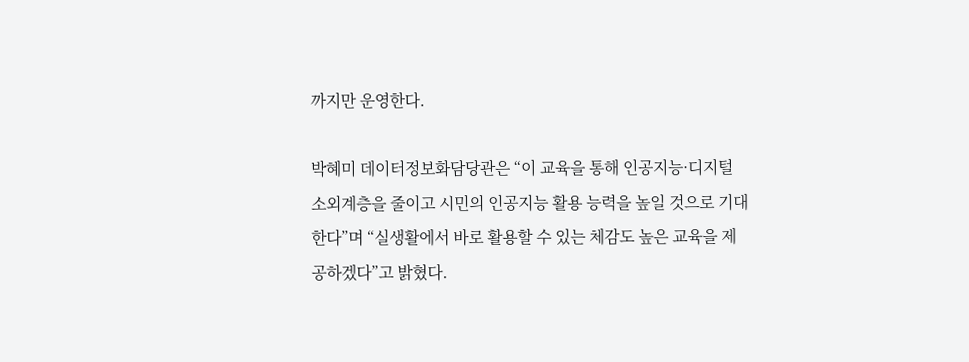까지만 운영한다.

박혜미 데이터정보화담당관은 “이 교육을 통해 인공지능·디지털 소외계층을 줄이고 시민의 인공지능 활용 능력을 높일 것으로 기대한다”며 “실생활에서 바로 활용할 수 있는 체감도 높은 교육을 제공하겠다”고 밝혔다.